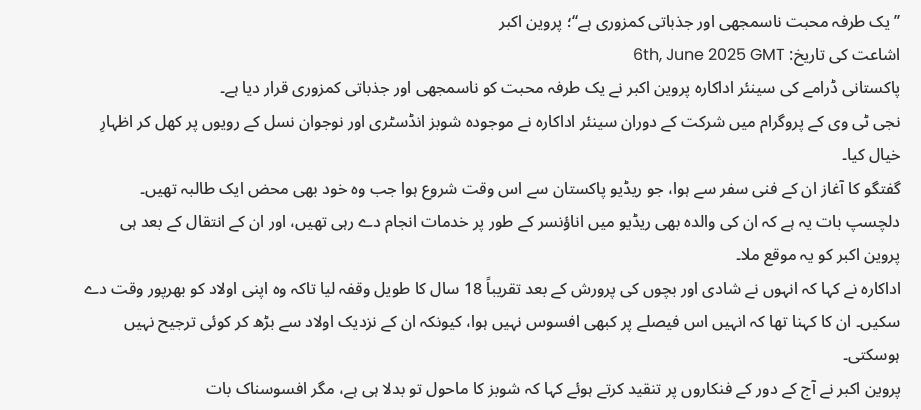’’یک طرفہ محبت ناسمجھی اور جذباتی کمزوری ہے‘‘؛ پروین اکبر
اشاعت کی تاریخ: 6th, June 2025 GMT
پاکستانی ڈرامے کی سینئر اداکارہ پروین اکبر نے یک طرفہ محبت کو ناسمجھی اور جذباتی کمزوری قرار دیا ہے۔
نجی ٹی وی کے پروگرام میں شرکت کے دوران سینئر اداکارہ نے موجودہ شوبز انڈسٹری اور نوجوان نسل کے رویوں پر کھل کر اظہارِ خیال کیا۔
گفتگو کا آغاز ان کے فنی سفر سے ہوا، جو ریڈیو پاکستان سے اس وقت شروع ہوا جب وہ خود بھی محض ایک طالبہ تھیں۔ دلچسپ بات یہ ہے کہ ان کی والدہ بھی ریڈیو میں اناؤنسر کے طور پر خدمات انجام دے رہی تھیں، اور ان کے انتقال کے بعد ہی پروین اکبر کو یہ موقع ملا۔
اداکارہ نے کہا کہ انہوں نے شادی اور بچوں کی پرورش کے بعد تقریباً 18 سال کا طویل وقفہ لیا تاکہ وہ اپنی اولاد کو بھرپور وقت دے سکیں۔ ان کا کہنا تھا کہ انہیں اس فیصلے پر کبھی افسوس نہیں ہوا، کیونکہ ان کے نزدیک اولاد سے بڑھ کر کوئی ترجیح نہیں ہوسکتی۔
پروین اکبر نے آج کے دور کے فنکاروں پر تنقید کرتے ہوئے کہا کہ شوبز کا ماحول تو بدلا ہی ہے، مگر افسوسناک بات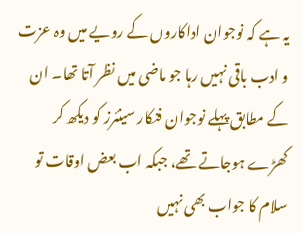یہ ہے کہ نوجوان اداکاروں کے رویے میں وہ عزت و ادب باقی نہیں رہا جو ماضی میں نظر آتا تھا۔ ان کے مطابق پہلے نوجوان فنکار سینئرز کو دیکھ کر کھڑے ہوجاتے تھے، جبکہ اب بعض اوقات تو سلام کا جواب بھی نہیں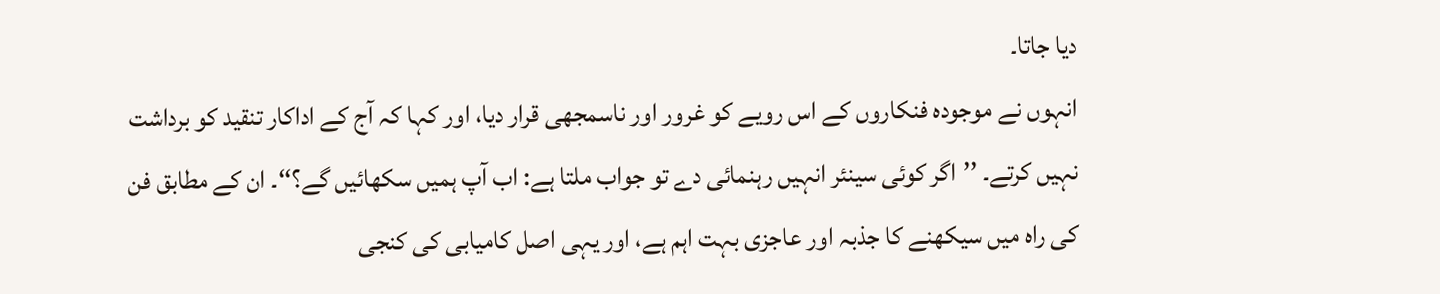دیا جاتا۔
انہوں نے موجودہ فنکاروں کے اس رویے کو غرور اور ناسمجھی قرار دیا، اور کہا کہ آج کے اداکار تنقید کو برداشت نہیں کرتے۔ ’’اگر کوئی سینئر انہیں رہنمائی دے تو جواب ملتا ہے: اب آپ ہمیں سکھائیں گے؟‘‘۔ ان کے مطابق فن کی راہ میں سیکھنے کا جذبہ اور عاجزی بہت اہم ہے، اور یہی اصل کامیابی کی کنجی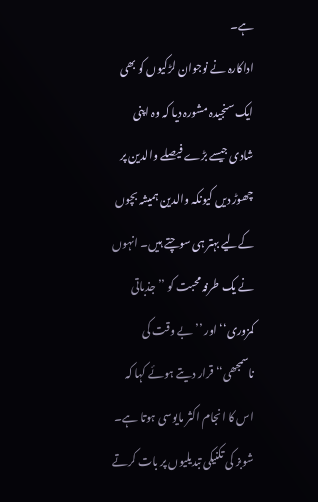ہے۔
اداکارہ نے نوجوان لڑکیوں کو بھی ایک سنجیدہ مشورہ دیا کہ وہ اپنی شادی جیسے بڑے فیصلے والدین پر چھوڑ دیں کیونکہ والدین ہمیشہ بچوں کےلیے بہتر ہی سوچتے ہیں۔ انہوں نے یک طرفہ محبت کو ’’جذباتی کمزوری‘‘ اور ’’بے وقت کی ناسمجھی‘‘ قرار دیتے ہوئے کہا کہ اس کا انجام اکثر مایوسی ہوتا ہے۔
شوبز کی تکنیکی تبدیلیوں پر بات کرتے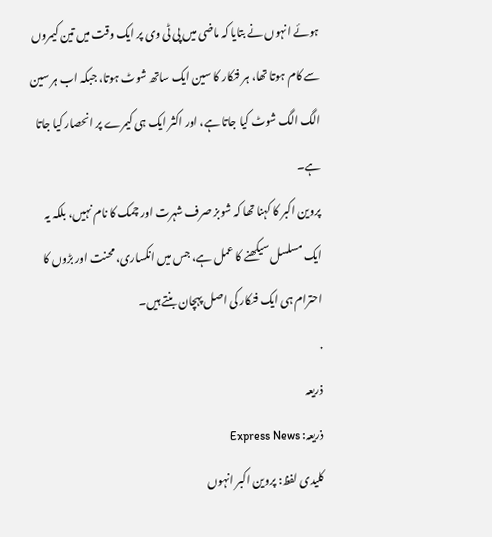ہوئے انہوں نے بتایا کہ ماضی میں پی ٹی وی پر ایک وقت میں تین کیمروں سے کام ہوتا تھا، ہر فنکار کا سین ایک ساتھ شوٹ ہوتا، جبکہ اب ہر سین الگ الگ شوٹ کیا جاتا ہے، اور اکثر ایک ہی کیمرے پر انحصار کیا جاتا ہے۔
پروین اکبر کا کہنا تھا کہ شوبز صرف شہرت اور چمک کا نام نہیں، بلکہ یہ ایک مسلسل سیکھنے کا عمل ہے، جس میں انکساری، محنت اور بڑوں کا احترام ہی ایک فنکار کی اصل پہچان بنتے ہیں۔
.
ذریعہ
ذریعہ: Express News
کلیدی لفظ: پروین اکبر انہوں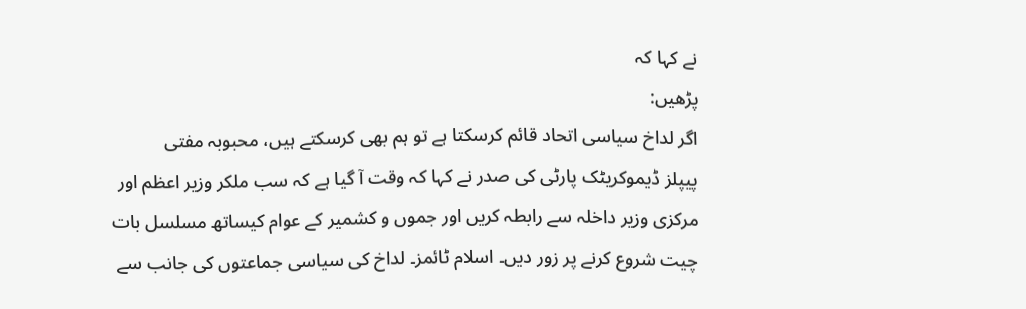نے کہا کہ
پڑھیں:
اگر لداخ سیاسی اتحاد قائم کرسکتا ہے تو ہم بھی کرسکتے ہیں، محبوبہ مفتی
پیپلز ڈیموکریٹک پارٹی کی صدر نے کہا کہ وقت آ گیا ہے کہ سب ملکر وزیر اعظم اور مرکزی وزیر داخلہ سے رابطہ کریں اور جموں و کشمیر کے عوام کیساتھ مسلسل بات چیت شروع کرنے پر زور دیں۔ اسلام ٹائمز۔ لداخ کی سیاسی جماعتوں کی جانب سے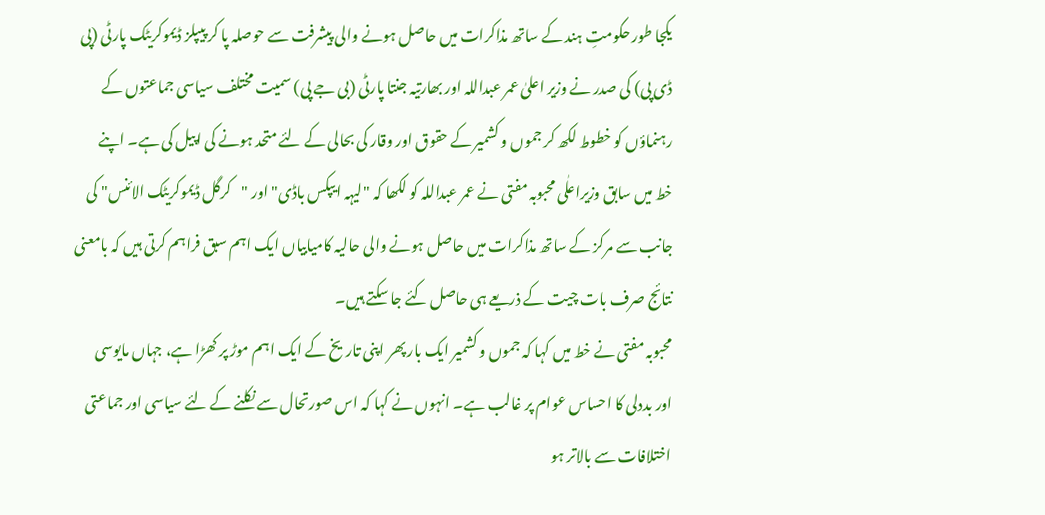یکجا طور حکومتِ ہند کے ساتھ مذاکرات میں حاصل ہونے والی پیشرفت سے حوصلہ پا کر پیپلز ڈیموکریٹک پارٹی (پی ڈی پی) کی صدر نے وزیر اعلیٰ عمر عبداللہ اور بھارتیہ جنتا پارٹی (بی جے پی) سمیت مختلف سیاسی جماعتوں کے رہنماؤں کو خطوط لکھ کر جموں و کشمیر کے حقوق اور وقار کی بحالی کے لئے متحد ہونے کی اپیل کی ہے۔ اپنے خط میں سابق وزیراعلٰی محبوبہ مفتی نے عمر عبداللہ کو لکھا کہ "لیہہ ایپکس باڈی" اور "کرگل ڈیموکریٹک الائنس" کی جانب سے مرکز کے ساتھ مذاکرات میں حاصل ہونے والی حالیہ کامیابیاں ایک اہم سبق فراہم کرتی ہیں کہ بامعنی نتائج صرف بات چیت کے ذریعے ہی حاصل کئے جا سکتے ہیں۔
محبوبہ مفتی نے خط میں کہا کہ جموں و کشمیر ایک بار پھر اپنی تاریخ کے ایک اہم موڑ پر کھڑا ہے، جہاں مایوسی اور بددلی کا احساس عوام پر غالب ہے۔ انہوں نے کہا کہ اس صورتحال سے نکلنے کے لئے سیاسی اور جماعتی اختلافات سے بالاتر ہو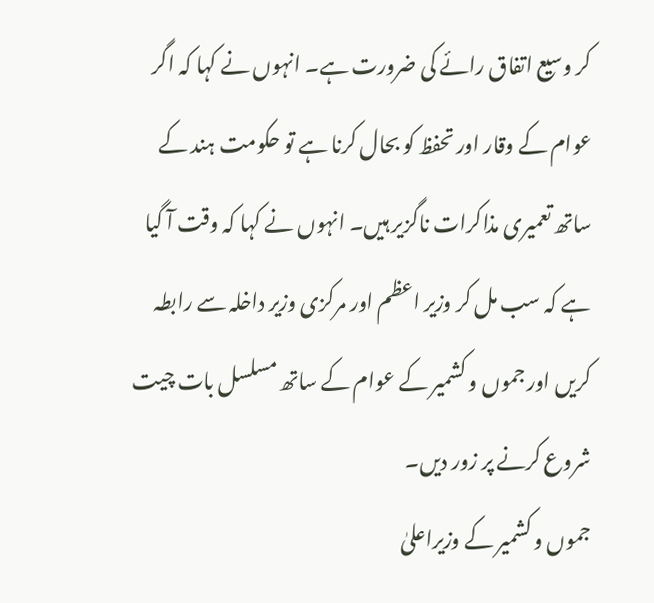کر وسیع اتفاق رائے کی ضرورت ہے۔ انہوں نے کہا کہ اگر عوام کے وقار اور تحفظ کو بحال کرنا ہے تو حکومت ہند کے ساتھ تعمیری مذاکرات ناگزیر ہیں۔ انہوں نے کہا کہ وقت آ گیا ہے کہ سب مل کر وزیر اعظم اور مرکزی وزیر داخلہ سے رابطہ کریں اور جموں و کشمیر کے عوام کے ساتھ مسلسل بات چیت شروع کرنے پر زور دیں۔
جموں و کشمیر کے وزیراعلیٰ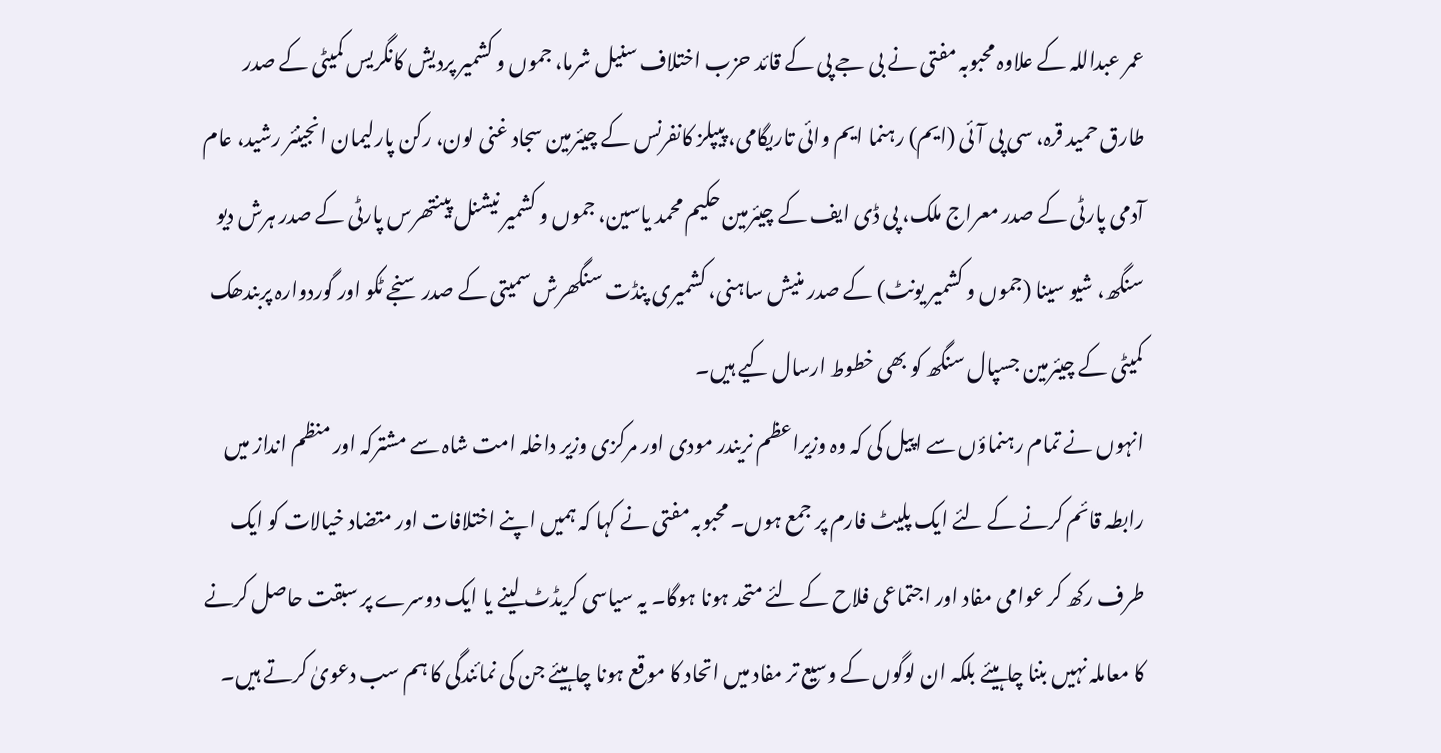عمر عبداللہ کے علاوہ محبوبہ مفتی نے بی جے پی کے قائد حزب اختلاف سنیل شرما، جموں و کشمیر پردیش کانگریس کمیٹی کے صدر طارق حمید قرہ، سی پی آئی (ایم) رہنما ایم وائی تاریگامی، پیپلز کانفرنس کے چیئرمین سجاد غنی لون، رکن پارلیمان انجینئر رشید، عام آدمی پارٹی کے صدر معراج ملک، پی ڈی ایف کے چیئرمین حکیم محمد یاسین، جموں و کشمیر نیشنل پینتھرس پارٹی کے صدر ہرش دیو سنگھ، شیو سینا (جموں و کشمیر یونٹ) کے صدر منیش ساہنی، کشمیری پنڈت سنگھرش سمیتی کے صدر سنجے ٹکو اور گوردوارہ پربندھک کمیٹی کے چیئرمین جسپال سنگھ کو بھی خطوط ارسال کیے ہیں۔
انہوں نے تمام رہنماؤں سے اپیل کی کہ وہ وزیراعظم نریندر مودی اور مرکزی وزیر داخلہ امت شاہ سے مشترکہ اور منظم انداز میں رابطہ قائم کرنے کے لئے ایک پلیٹ فارم پر جمع ہوں۔ محبوبہ مفتی نے کہا کہ ہمیں اپنے اختلافات اور متضاد خیالات کو ایک طرف رکھ کر عوامی مفاد اور اجتماعی فلاح کے لئے متحد ہونا ہوگا۔ یہ سیاسی کریڈٹ لینے یا ایک دوسرے پر سبقت حاصل کرنے کا معاملہ نہیں بننا چاہیئے بلکہ ان لوگوں کے وسیع تر مفاد میں اتحاد کا موقع ہونا چاہیئے جن کی نمائندگی کا ہم سب دعویٰ کرتے ہیں۔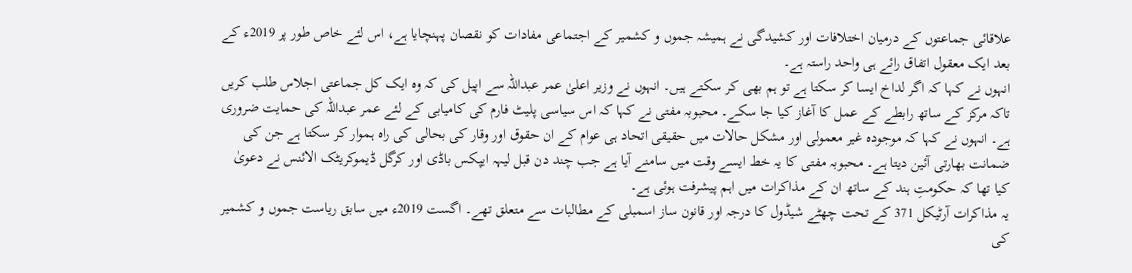علاقائی جماعتوں کے درمیان اختلافات اور کشیدگی نے ہمیشہ جموں و کشمیر کے اجتماعی مفادات کو نقصان پہنچایا ہے، اس لئے خاص طور پر 2019ء کے بعد ایک معقول اتفاق رائے ہی واحد راستہ ہے۔
انہوں نے کہا کہ اگر لداخ ایسا کر سکتا ہے تو ہم بھی کر سکتے ہیں۔ انہوں نے وزیر اعلیٰ عمر عبداللہ سے اپیل کی کہ وہ ایک کل جماعتی اجلاس طلب کریں تاکہ مرکز کے ساتھ رابطے کے عمل کا آغاز کیا جا سکے۔ محبوبہ مفتی نے کہا کہ اس سیاسی پلیٹ فارم کی کامیابی کے لئے عمر عبداللہ کی حمایت ضروری ہے۔ انہوں نے کہا کہ موجودہ غیر معمولی اور مشکل حالات میں حقیقی اتحاد ہی عوام کے ان حقوق اور وقار کی بحالی کی راہ ہموار کر سکتا ہے جن کی ضمانت بھارتی آئین دیتا ہے۔ محبوبہ مفتی کا یہ خط ایسے وقت میں سامنے آیا ہے جب چند دن قبل لیہہ ایپکس باڈی اور کرگل ڈیموکریٹک الائنس نے دعویٰ کیا تھا کہ حکومتِ ہند کے ساتھ ان کے مذاکرات میں اہم پیشرفت ہوئی ہے۔
یہ مذاکرات آرٹیکل 371 کے تحت چھٹے شیڈول کا درجہ اور قانون ساز اسمبلی کے مطالبات سے متعلق تھے۔ اگست 2019ء میں سابق ریاست جموں و کشمیر کی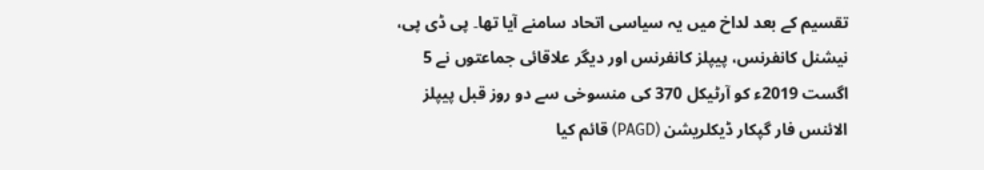تقسیم کے بعد لداخ میں یہ سیاسی اتحاد سامنے آیا تھا۔ پی ڈی پی، نیشنل کانفرنس، پیپلز کانفرنس اور دیگر علاقائی جماعتوں نے 5 اگست 2019ء کو آرٹیکل 370 کی منسوخی سے دو روز قبل پیپلز الائنس فار گپکار ڈیکلریشن (PAGD) قائم کیا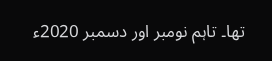تھا۔ تاہم نومبر اور دسمبر 2020ء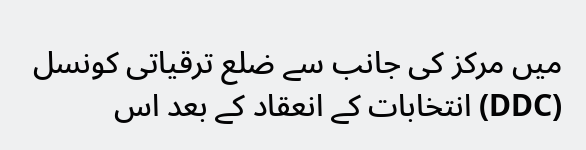میں مرکز کی جانب سے ضلع ترقیاتی کونسل (DDC) انتخابات کے انعقاد کے بعد اس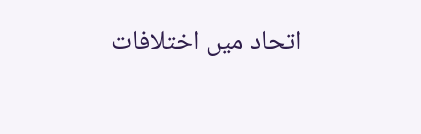اتحاد میں اختلافات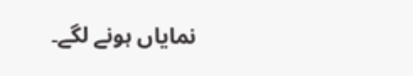نمایاں ہونے لگے۔